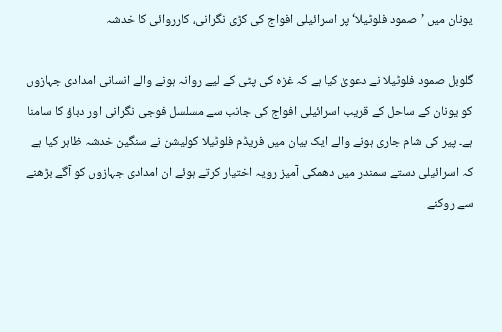یونان میں ’صمود فلوٹیلا‘ پر اسرائیلی افواج کی کڑی نگرانی، کارروائی کا خدشہ

گلوبل صمود فلوٹیلا نے دعویٰ کیا ہے کہ غزہ کی پٹی کے لیے روانہ ہونے والے انسانی امدادی جہازوں کو یونان کے ساحل کے قریب اسرائیلی افواج کی جانب سے مسلسل فوجی نگرانی اور دباؤ کا سامنا ہے۔ پیر کی شام جاری ہونے والے ایک بیان میں فریڈم فلوٹیلا کولیشن نے سنگین خدشہ ظاہر کیا ہے کہ اسرائیلی دستے سمندر میں دھمکی آمیز رویہ اختیار کرتے ہوئے ان امدادی جہازوں کو آگے بڑھنے سے روکنے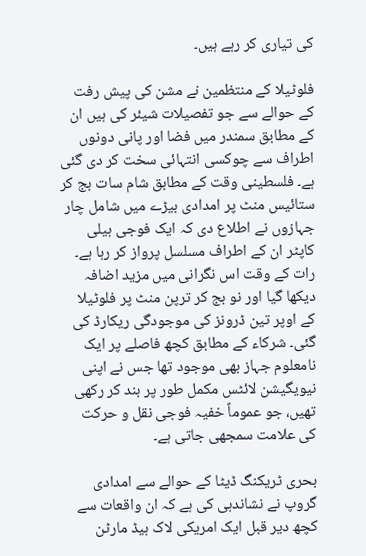کی تیاری کر رہے ہیں۔

فلوٹیلا کے منتظمین نے مشن کی پیش رفت کے حوالے سے جو تفصیلات شیئر کی ہیں ان کے مطابق سمندر میں فضا اور پانی دونوں اطراف سے چوکسی انتہائی سخت کر دی گئی ہے۔ فلسطینی وقت کے مطابق شام سات بج کر ستائیس منٹ پر امدادی بیڑے میں شامل چار جہازوں نے اطلاع دی کہ ایک فوجی ہیلی کاپٹر ان کے اطراف مسلسل پرواز کر رہا ہے۔ رات کے وقت اس نگرانی میں مزید اضافہ دیکھا گیا اور نو بج کر ترپن منٹ پر فلوٹیلا کے اوپر تین ڈرونز کی موجودگی ریکارڈ کی گئی۔ شرکاء کے مطابق کچھ فاصلے پر ایک نامعلوم جہاز بھی موجود تھا جس نے اپنی نیویگیشن لائٹس مکمل طور پر بند کر رکھی تھیں، جو عموماً خفیہ فوجی نقل و حرکت کی علامت سمجھی جاتی ہے۔

بحری ٹریکنگ ڈیٹا کے حوالے سے امدادی گروپ نے نشاندہی کی ہے کہ ان واقعات سے کچھ دیر قبل ایک امریکی لاک ہیڈ مارٹن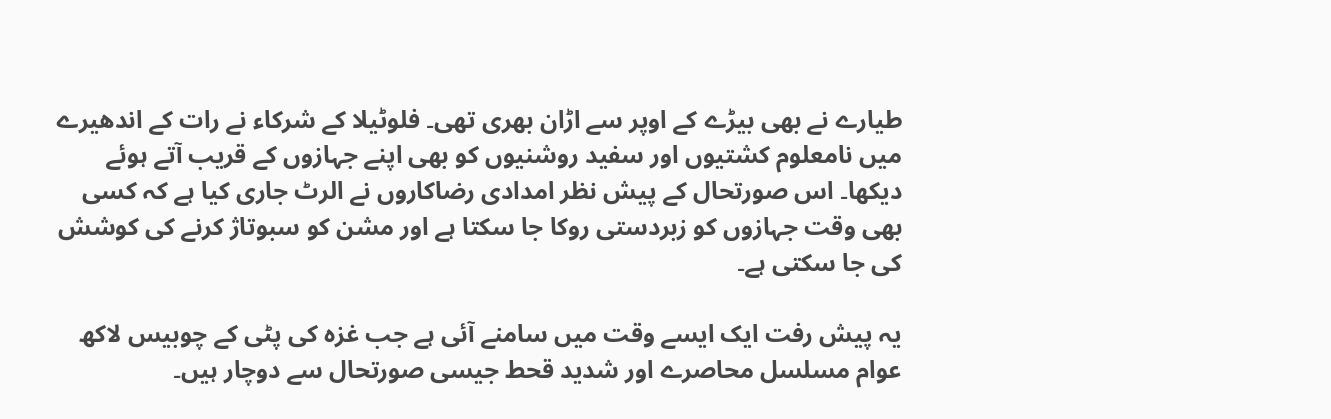طیارے نے بھی بیڑے کے اوپر سے اڑان بھری تھی۔ فلوٹیلا کے شرکاء نے رات کے اندھیرے میں نامعلوم کشتیوں اور سفید روشنیوں کو بھی اپنے جہازوں کے قریب آتے ہوئے دیکھا۔ اس صورتحال کے پیش نظر امدادی رضاکاروں نے الرٹ جاری کیا ہے کہ کسی بھی وقت جہازوں کو زبردستی روکا جا سکتا ہے اور مشن کو سبوتاژ کرنے کی کوشش کی جا سکتی ہے۔

یہ پیش رفت ایک ایسے وقت میں سامنے آئی ہے جب غزہ کی پٹی کے چوبیس لاکھ عوام مسلسل محاصرے اور شدید قحط جیسی صورتحال سے دوچار ہیں۔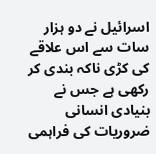اسرائیل نے دو ہزار سات سے اس علاقے کی کڑی ناکہ بندی کر رکھی ہے جس نے بنیادی انسانی ضروریات کی فراہمی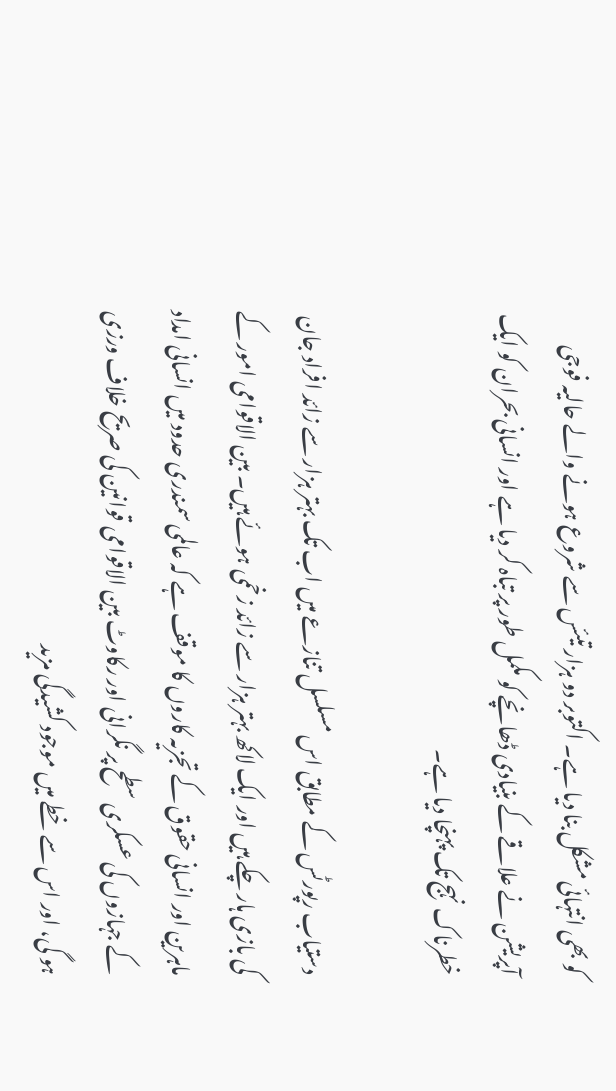کو بھی انتہائی مشکل بنا دیا ہے۔ اکتوبر دو ہزار تیئس سے شروع ہونے والے حالیہ فوجی آپریشن نے علاقے کے بنیادی ڈھانچے کو مکمل طور پر تباہ کر دیا ہے اور انسانی بحران کو ایک خطرناک نہج تک پہنچا دیا ہے۔

دستیاب رپورٹس کے مطابق اس مسلسل تنازعے میں اب تک بہتر ہزار سے زائد افراد جان کی بازی ہار چکے ہیں اور ایک لاکھ بہتر ہزار سے زائد زخمی ہوئے ہیں۔ بین الاقوامی امور کے ماہرین اور انسانی حقوق کے تجزیہ کاروں کا موقف ہے کہ عالمی سمندری حدود میں انسانی امداد کے جہازوں کی عسکری سطح پر نگرانی اور رکاوٹ بین الاقوامی قوانین کی صریح خلاف ورزی ہو گی، اور اس سے خطے میں موجود کشیدگی مزید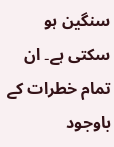سنگین ہو سکتی ہے۔ ان تمام خطرات کے باوجود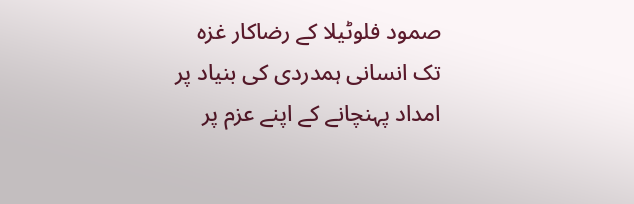صمود فلوٹیلا کے رضاکار غزہ تک انسانی ہمدردی کی بنیاد پر امداد پہنچانے کے اپنے عزم پر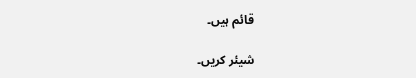قائم ہیں۔

شیئر کریں۔